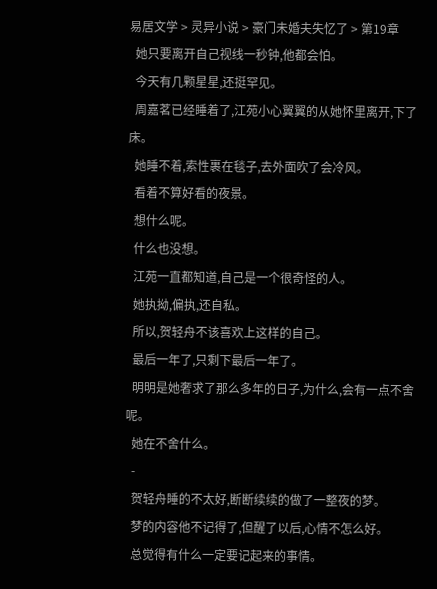易居文学 > 灵异小说 > 豪门未婚夫失忆了 > 第19章
  她只要离开自己视线一秒钟,他都会怕。
  今天有几颗星星,还挺罕见。
  周嘉茗已经睡着了,江苑小心翼翼的从她怀里离开,下了床。
  她睡不着,索性裹在毯子,去外面吹了会冷风。
  看着不算好看的夜景。
  想什么呢。
  什么也没想。
  江苑一直都知道,自己是一个很奇怪的人。
  她执拗,偏执,还自私。
  所以,贺轻舟不该喜欢上这样的自己。
  最后一年了,只剩下最后一年了。
  明明是她奢求了那么多年的日子,为什么,会有一点不舍呢。
  她在不舍什么。
  -
  贺轻舟睡的不太好,断断续续的做了一整夜的梦。
  梦的内容他不记得了,但醒了以后,心情不怎么好。
  总觉得有什么一定要记起来的事情。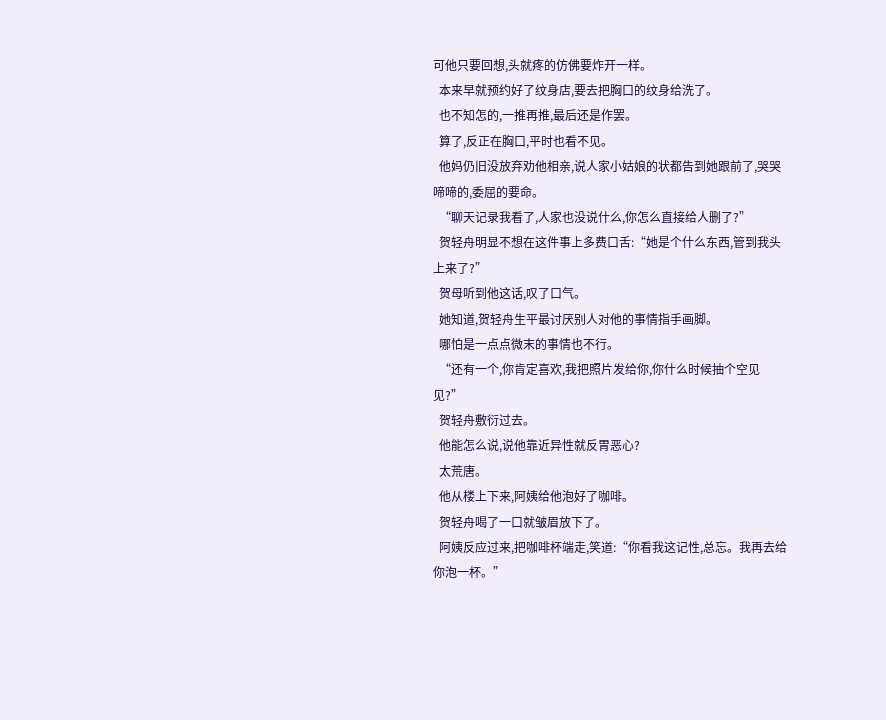可他只要回想,头就疼的仿佛要炸开一样。
  本来早就预约好了纹身店,要去把胸口的纹身给洗了。
  也不知怎的,一推再推,最后还是作罢。
  算了,反正在胸口,平时也看不见。
  他妈仍旧没放弃劝他相亲,说人家小姑娘的状都告到她跟前了,哭哭啼啼的,委屈的要命。
  “聊天记录我看了,人家也没说什么,你怎么直接给人删了?”
  贺轻舟明显不想在这件事上多费口舌:“她是个什么东西,管到我头上来了?”
  贺母听到他这话,叹了口气。
  她知道,贺轻舟生平最讨厌别人对他的事情指手画脚。
  哪怕是一点点微末的事情也不行。
  “还有一个,你肯定喜欢,我把照片发给你,你什么时候抽个空见见?”
  贺轻舟敷衍过去。
  他能怎么说,说他靠近异性就反胃恶心?
  太荒唐。
  他从楼上下来,阿姨给他泡好了咖啡。
  贺轻舟喝了一口就皱眉放下了。
  阿姨反应过来,把咖啡杯端走,笑道:“你看我这记性,总忘。我再去给你泡一杯。”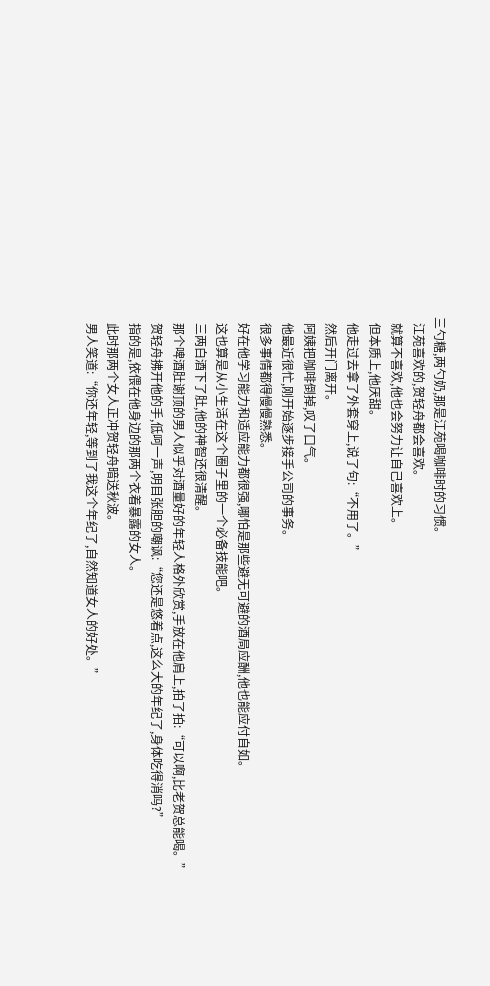三勺糖,两勺奶,那是江苑喝咖啡时的习惯。
  江苑喜欢的,贺轻舟都会喜欢。
  就算不喜欢,他也会努力让自己喜欢上。
  但本质上,他厌甜。
  他走过去拿了外套穿上,说了句:“不用了。”
  然后开门离开。
  阿姨把咖啡倒掉,叹了口气。
  他最近很忙,刚开始逐步接手公司的事务。
  很多事情都得慢慢熟悉。
  好在他学习能力和适应能力都很强,哪怕是那些避无可避的酒局应酬,他也能应付自如。
  这也算是从小生活在这个圈子里的一个必备技能吧。
  三两白酒下了肚,他的神智还很清醒。
  那个啤酒肚谢顶的男人似乎对酒量好的年轻人格外欣赏,手放在他肩上,拍了拍:“可以啊,比老贺总能喝。”
  贺轻舟拂开他的手,低呵一声,明目张胆的嘲讽:“您还是悠着点,这么大的年纪了,身体吃得消吗?”
  指的是,依偎在他身边的那两个衣着暴露的女人。
  此时那两个女人正冲贺轻舟暗送秋波。
  男人笑道:“你还年轻,等到了我这个年纪了,自然知道女人的好处。”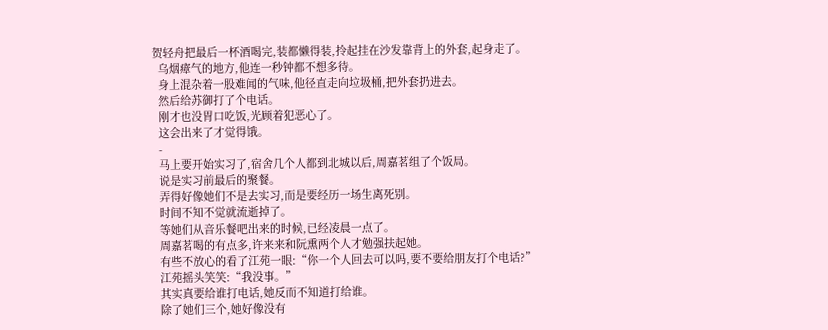贺轻舟把最后一杯酒喝完,装都懒得装,拎起挂在沙发靠背上的外套,起身走了。
  乌烟瘴气的地方,他连一秒钟都不想多待。
  身上混杂着一股难闻的气味,他径直走向垃圾桶,把外套扔进去。
  然后给苏御打了个电话。
  刚才也没胃口吃饭,光顾着犯恶心了。
  这会出来了才觉得饿。
  -
  马上要开始实习了,宿舍几个人都到北城以后,周嘉茗组了个饭局。
  说是实习前最后的聚餐。
  弄得好像她们不是去实习,而是要经历一场生离死别。
  时间不知不觉就流逝掉了。
  等她们从音乐餐吧出来的时候,已经凌晨一点了。
  周嘉茗喝的有点多,许来来和阮熏两个人才勉强扶起她。
  有些不放心的看了江苑一眼:“你一个人回去可以吗,要不要给朋友打个电话?”
  江苑摇头笑笑:“我没事。”
  其实真要给谁打电话,她反而不知道打给谁。
  除了她们三个,她好像没有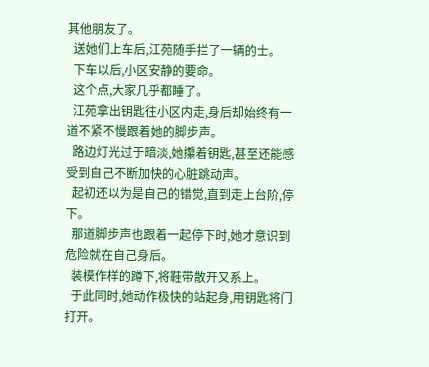其他朋友了。
  送她们上车后,江苑随手拦了一辆的士。
  下车以后,小区安静的要命。
  这个点,大家几乎都睡了。
  江苑拿出钥匙往小区内走,身后却始终有一道不紧不慢跟着她的脚步声。
  路边灯光过于暗淡,她攥着钥匙,甚至还能感受到自己不断加快的心脏跳动声。
  起初还以为是自己的错觉,直到走上台阶,停下。
  那道脚步声也跟着一起停下时,她才意识到危险就在自己身后。
  装模作样的蹲下,将鞋带散开又系上。
  于此同时,她动作极快的站起身,用钥匙将门打开。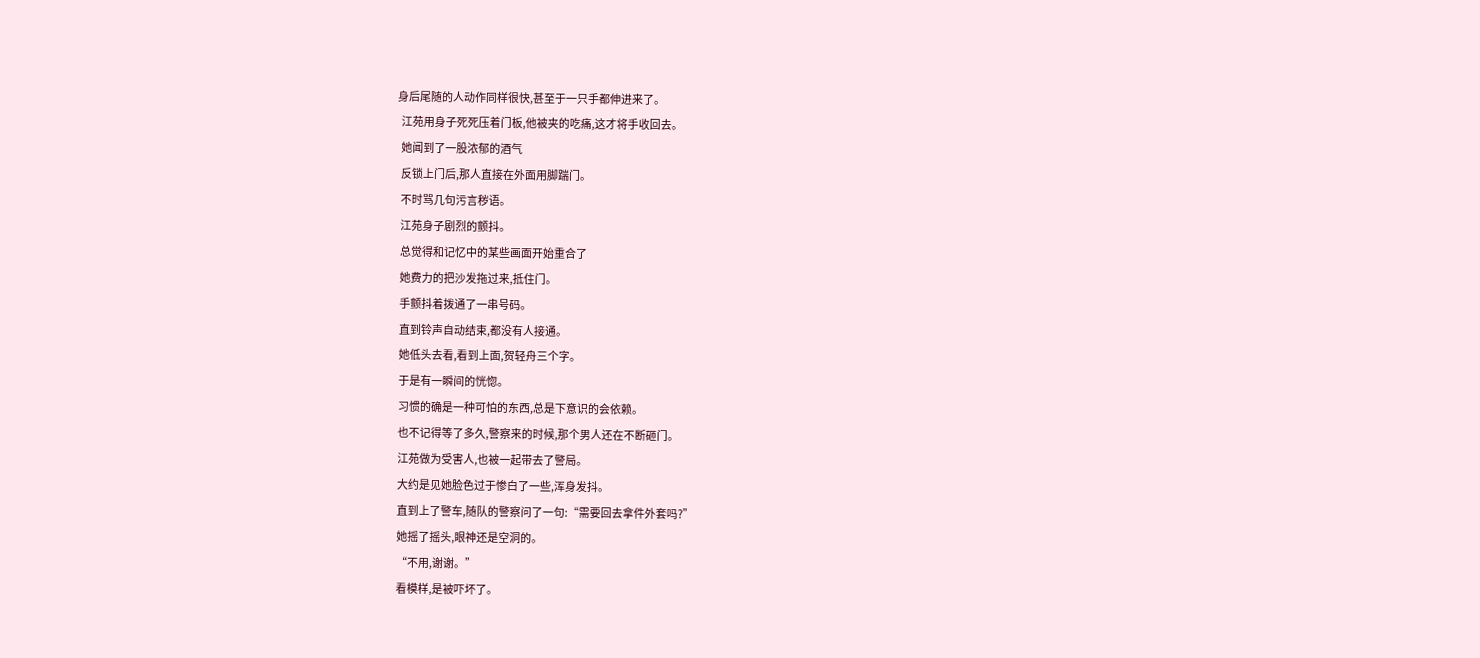身后尾随的人动作同样很快,甚至于一只手都伸进来了。
  江苑用身子死死压着门板,他被夹的吃痛,这才将手收回去。
  她闻到了一股浓郁的酒气
  反锁上门后,那人直接在外面用脚踹门。
  不时骂几句污言秽语。
  江苑身子剧烈的颤抖。
  总觉得和记忆中的某些画面开始重合了
  她费力的把沙发拖过来,抵住门。
  手颤抖着拨通了一串号码。
  直到铃声自动结束,都没有人接通。
  她低头去看,看到上面,贺轻舟三个字。
  于是有一瞬间的恍惚。
  习惯的确是一种可怕的东西,总是下意识的会依赖。
  也不记得等了多久,警察来的时候,那个男人还在不断砸门。
  江苑做为受害人,也被一起带去了警局。
  大约是见她脸色过于惨白了一些,浑身发抖。
  直到上了警车,随队的警察问了一句:“需要回去拿件外套吗?”
  她摇了摇头,眼神还是空洞的。
  “不用,谢谢。”
  看模样,是被吓坏了。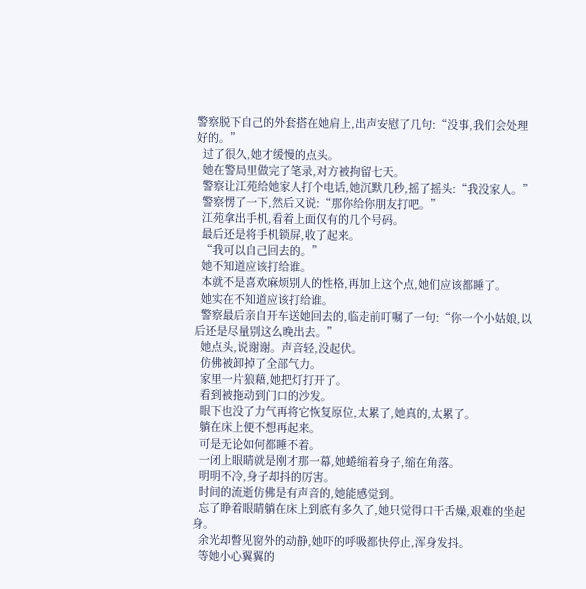警察脱下自己的外套搭在她肩上,出声安慰了几句:“没事,我们会处理好的。”
  过了很久,她才缓慢的点头。
  她在警局里做完了笔录,对方被拘留七天。
  警察让江苑给她家人打个电话,她沉默几秒,摇了摇头:“我没家人。”
  警察愣了一下,然后又说:“那你给你朋友打吧。”
  江苑拿出手机,看着上面仅有的几个号码。
  最后还是将手机锁屏,收了起来。
  “我可以自己回去的。”
  她不知道应该打给谁。
  本就不是喜欢麻烦别人的性格,再加上这个点,她们应该都睡了。
  她实在不知道应该打给谁。
  警察最后亲自开车送她回去的,临走前叮嘱了一句:“你一个小姑娘,以后还是尽量别这么晚出去。”
  她点头,说谢谢。声音轻,没起伏。
  仿佛被卸掉了全部气力。
  家里一片狼藉,她把灯打开了。
  看到被拖动到门口的沙发。
  眼下也没了力气再将它恢复原位,太累了,她真的,太累了。
  躺在床上便不想再起来。
  可是无论如何都睡不着。
  一闭上眼睛就是刚才那一幕,她蜷缩着身子,缩在角落。
  明明不冷,身子却抖的厉害。
  时间的流逝仿佛是有声音的,她能感觉到。
  忘了睁着眼睛躺在床上到底有多久了,她只觉得口干舌燥,艰难的坐起身。
  余光却瞥见窗外的动静,她吓的呼吸都快停止,浑身发抖。
  等她小心翼翼的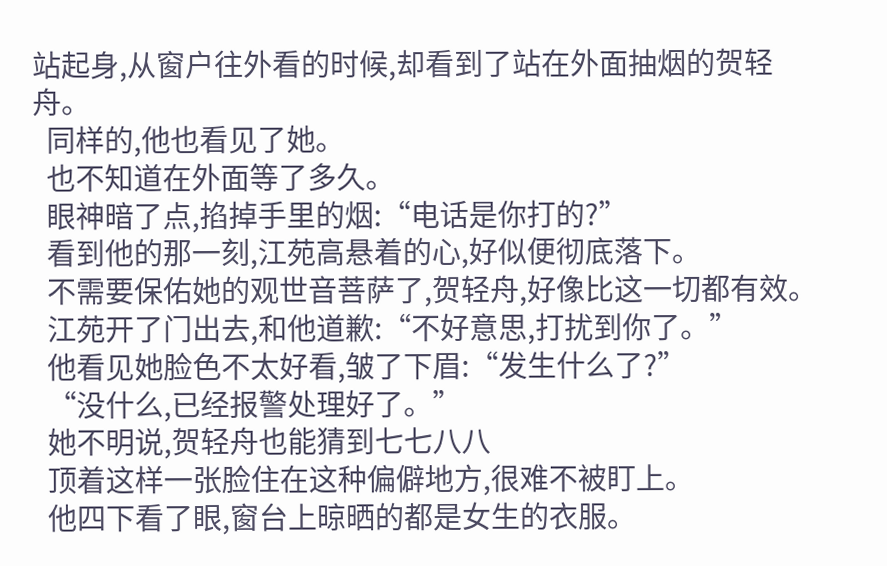站起身,从窗户往外看的时候,却看到了站在外面抽烟的贺轻舟。
  同样的,他也看见了她。
  也不知道在外面等了多久。
  眼神暗了点,掐掉手里的烟:“电话是你打的?”
  看到他的那一刻,江苑高悬着的心,好似便彻底落下。
  不需要保佑她的观世音菩萨了,贺轻舟,好像比这一切都有效。
  江苑开了门出去,和他道歉:“不好意思,打扰到你了。”
  他看见她脸色不太好看,皱了下眉:“发生什么了?”
  “没什么,已经报警处理好了。”
  她不明说,贺轻舟也能猜到七七八八
  顶着这样一张脸住在这种偏僻地方,很难不被盯上。
  他四下看了眼,窗台上晾晒的都是女生的衣服。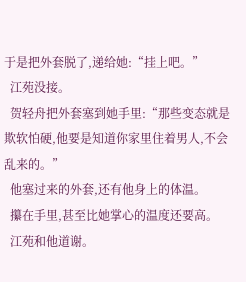于是把外套脱了,递给她:“挂上吧。”
  江苑没接。
  贺轻舟把外套塞到她手里:“那些变态就是欺软怕硬,他要是知道你家里住着男人,不会乱来的。”
  他塞过来的外套,还有他身上的体温。
  攥在手里,甚至比她掌心的温度还要高。
  江苑和他道谢。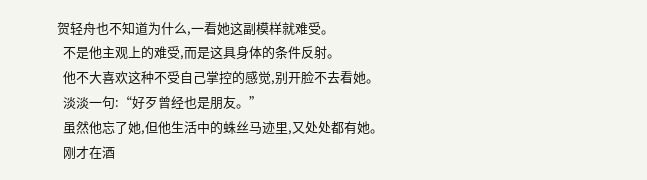贺轻舟也不知道为什么,一看她这副模样就难受。
  不是他主观上的难受,而是这具身体的条件反射。
  他不大喜欢这种不受自己掌控的感觉,别开脸不去看她。
  淡淡一句:“好歹曾经也是朋友。”
  虽然他忘了她,但他生活中的蛛丝马迹里,又处处都有她。
  刚才在酒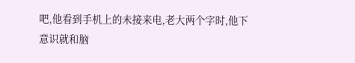吧,他看到手机上的未接来电,老大两个字时,他下意识就和脑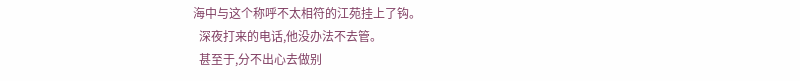海中与这个称呼不太相符的江苑挂上了钩。
  深夜打来的电话,他没办法不去管。
  甚至于,分不出心去做别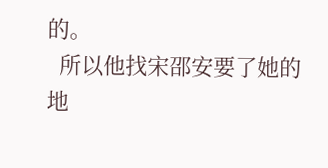的。
  所以他找宋邵安要了她的地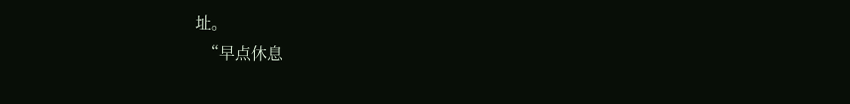址。
  “早点休息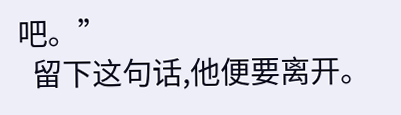吧。”
  留下这句话,他便要离开。